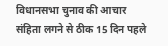विधानसभा चुनाव की आचार संहिता लगने से ठीक 15 दिन पहले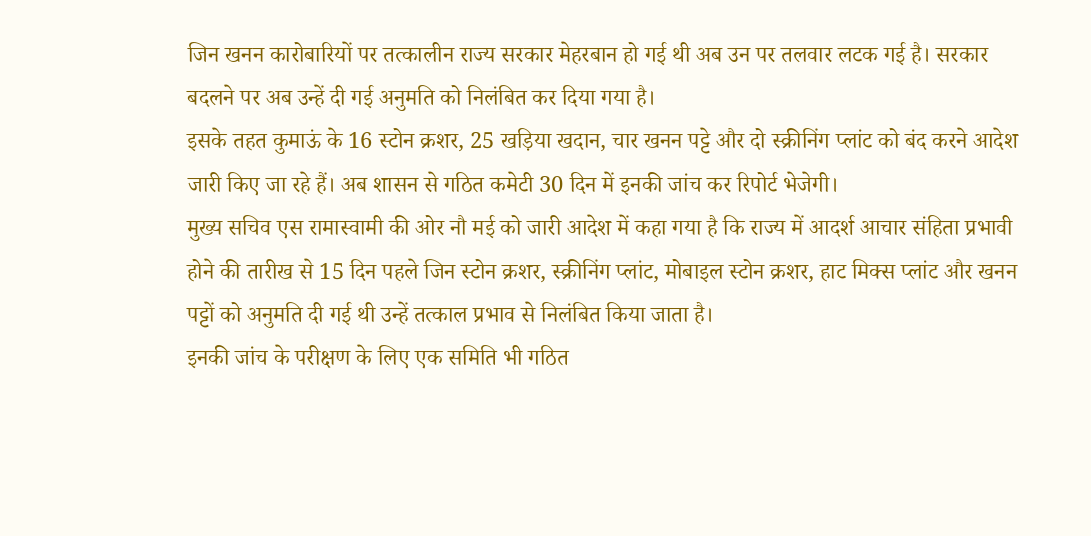जिन खनन कारोबारियों पर तत्कालीन राज्य सरकार मेहरबान हो गई थी अब उन पर तलवार लटक गई है। सरकार बदलने पर अब उन्हें दी गई अनुमति को निलंबित कर दिया गया है।
इसके तहत कुमाऊं के 16 स्टोन क्रशर, 25 खड़िया खदान, चार खनन पट्टे और दो स्क्रीनिंग प्लांट को बंद करने आदेश जारी किए जा रहे हैं। अब शासन से गठित कमेटी 30 दिन में इनकी जांच कर रिपोर्ट भेजेगी।
मुख्य सचिव एस रामास्वामी की ओर नौ मई को जारी आदेश में कहा गया है कि राज्य में आदर्श आचार संहिता प्रभावी होने की तारीख से 15 दिन पहले जिन स्टोन क्रशर, स्क्रीनिंग प्लांट, मोबाइल स्टोन क्रशर, हाट मिक्स प्लांट और खनन पट्टों को अनुमति दी गई थी उन्हें तत्काल प्रभाव से निलंबित किया जाता है।
इनकी जांच के परीक्षण के लिए एक समिति भी गठित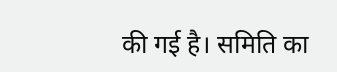की गई है। समिति का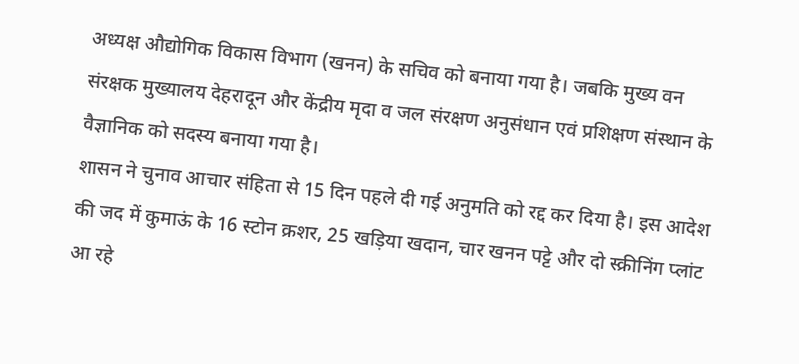अध्यक्ष औद्योगिक विकास विभाग (खनन) के सचिव को बनाया गया है। जबकि मुख्य वन संरक्षक मुख्यालय देहरादून और केंद्रीय मृदा व जल संरक्षण अनुसंधान एवं प्रशिक्षण संस्थान के वैज्ञानिक को सदस्य बनाया गया है।
शासन ने चुनाव आचार संहिता से 15 दिन पहले दी गई अनुमति को रद्द कर दिया है। इस आदेश की जद में कुमाऊं के 16 स्टोन क्रशर, 25 खड़िया खदान, चार खनन पट्टे और दो स्क्रीनिंग प्लांट आ रहे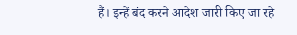हैं। इन्हें बंद करने आदेश जारी किए जा रहे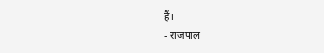हैं।
- राजपाल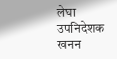लेघा उपनिदेशक खनन